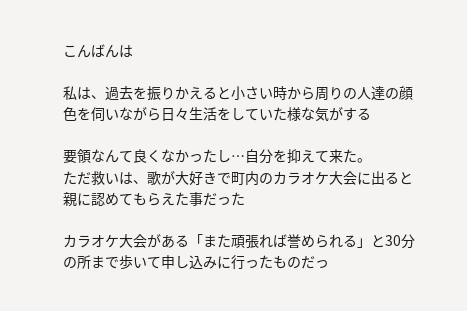こんばんは

私は、過去を振りかえると小さい時から周りの人達の顔色を伺いながら日々生活をしていた様な気がする

要領なんて良くなかったし…自分を抑えて来た。
ただ救いは、歌が大好きで町内のカラオケ大会に出ると親に認めてもらえた事だった

カラオケ大会がある「また頑張れば誉められる」と30分の所まで歩いて申し込みに行ったものだっ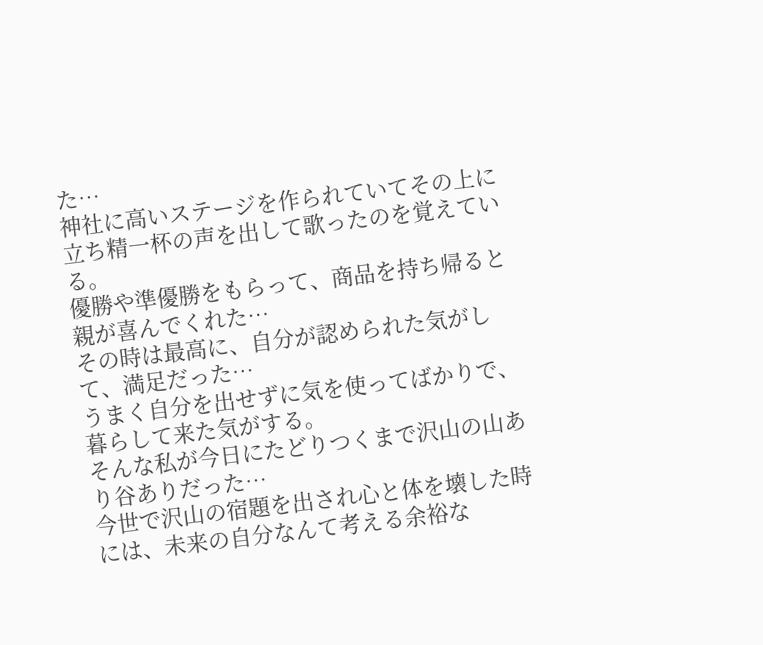た…
神社に高いステージを作られていてその上に立ち精一杯の声を出して歌ったのを覚えている。
優勝や準優勝をもらって、商品を持ち帰ると親が喜んでくれた…
その時は最高に、自分が認められた気がして、満足だった…
うまく自分を出せずに気を使ってばかりで、暮らして来た気がする。
そんな私が今日にたどりつくまで沢山の山あり谷ありだった…
今世で沢山の宿題を出され心と体を壊した時には、未来の自分なんて考える余裕な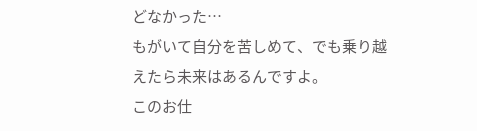どなかった…
もがいて自分を苦しめて、でも乗り越えたら未来はあるんですよ。
このお仕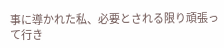事に導かれた私、必要とされる限り頑張って行き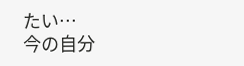たい…
今の自分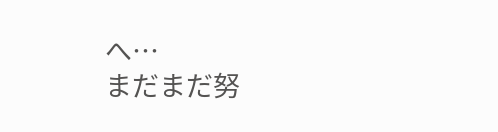へ…
まだまだ努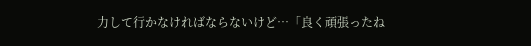力して行かなければならないけど…「良く頑張ったね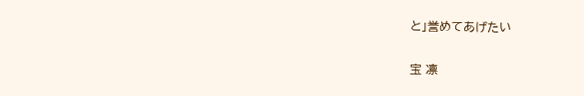と」誉めてあげたい

宝 凛